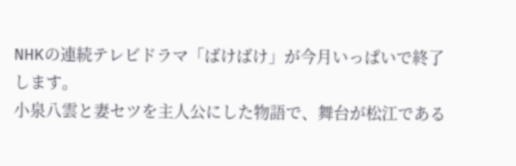NHKの連続テレビドラマ「ばけばけ」が今月いっぱいで終了します。
小泉八雲と妻セツを主人公にした物語で、舞台が松江である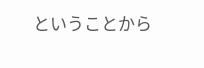ということから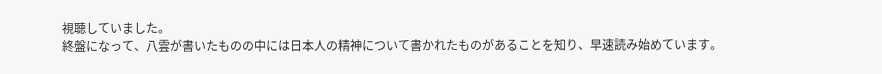視聴していました。
終盤になって、八雲が書いたものの中には日本人の精神について書かれたものがあることを知り、早速読み始めています。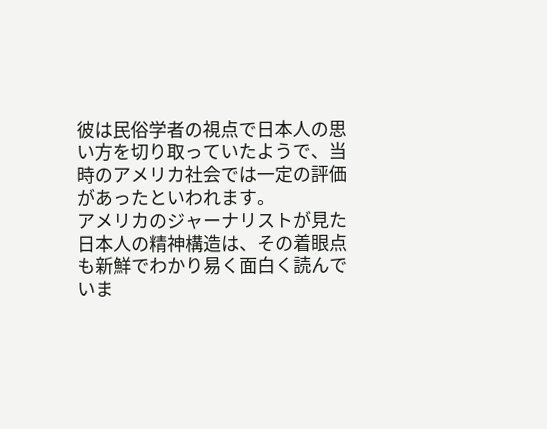彼は民俗学者の視点で日本人の思い方を切り取っていたようで、当時のアメリカ社会では一定の評価があったといわれます。
アメリカのジャーナリストが見た日本人の精神構造は、その着眼点も新鮮でわかり易く面白く読んでいま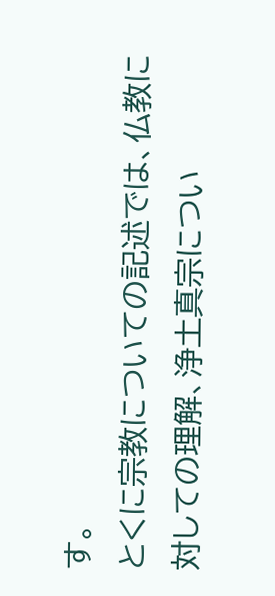す。
とくに宗教についての記述では、仏教に対しての理解、浄土真宗につい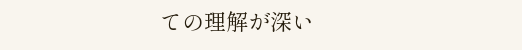ての理解が深い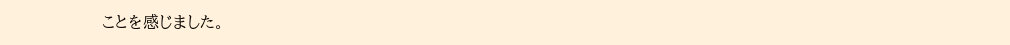ことを感じました。